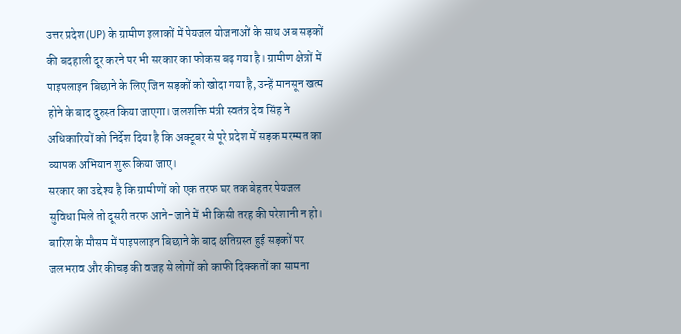उत्तर प्रदेश (UP) के ग्रामीण इलाकों में पेयजल योजनाओं के साथ अब सड़कों की बदहाली दूर करने पर भी सरकार का फोकस बढ़ गया है। ग्रामीण क्षेत्रों में पाइपलाइन बिछाने के लिए जिन सड़कों को खोदा गया है, उन्हें मानसून खत्म होने के बाद दुरुस्त किया जाएगा। जलशक्ति मंत्री स्वतंत्र देव सिंह ने अधिकारियों को निर्देश दिया है कि अक्टूबर से पूरे प्रदेश में सड़क मरम्मत का व्यापक अभियान शुरू किया जाए।
सरकार का उद्देश्य है कि ग्रामीणों को एक तरफ घर तक बेहतर पेयजल सुविधा मिले तो दूसरी तरफ आने-जाने में भी किसी तरह की परेशानी न हो। बारिश के मौसम में पाइपलाइन बिछाने के बाद क्षतिग्रस्त हुई सड़कों पर जलभराव और कीचड़ की वजह से लोगों को काफी दिक्कतों का सामना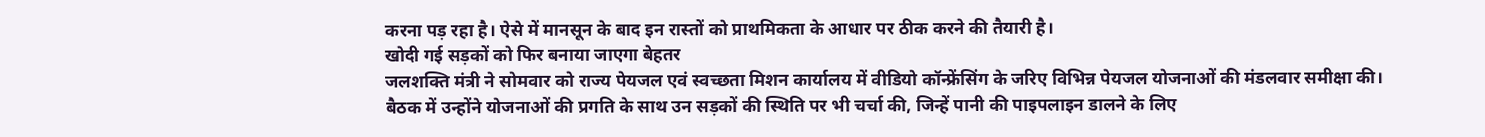करना पड़ रहा है। ऐसे में मानसून के बाद इन रास्तों को प्राथमिकता के आधार पर ठीक करने की तैयारी है।
खोदी गई सड़कों को फिर बनाया जाएगा बेहतर
जलशक्ति मंत्री ने सोमवार को राज्य पेयजल एवं स्वच्छता मिशन कार्यालय में वीडियो कॉन्फ्रेंसिंग के जरिए विभिन्न पेयजल योजनाओं की मंडलवार समीक्षा की। बैठक में उन्होंने योजनाओं की प्रगति के साथ उन सड़कों की स्थिति पर भी चर्चा की, जिन्हें पानी की पाइपलाइन डालने के लिए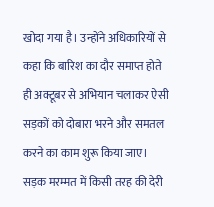खोदा गया है। उन्होंने अधिकारियों से कहा कि बारिश का दौर समाप्त होते ही अक्टूबर से अभियान चलाकर ऐसी सड़कों को दोबारा भरने और समतल करने का काम शुरू किया जाए। सड़क मरम्मत में किसी तरह की देरी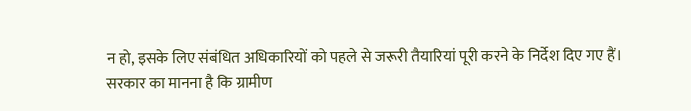न हो, इसके लिए संबंधित अधिकारियों को पहले से जरूरी तैयारियां पूरी करने के निर्देश दिए गए हैं।
सरकार का मानना है कि ग्रामीण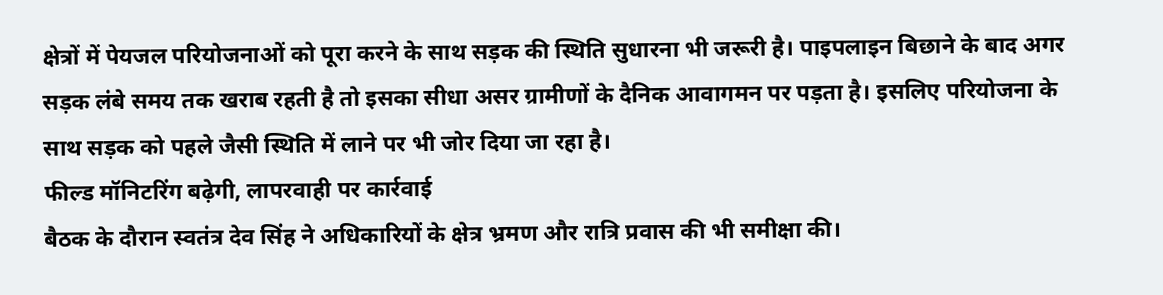क्षेत्रों में पेयजल परियोजनाओं को पूरा करने के साथ सड़क की स्थिति सुधारना भी जरूरी है। पाइपलाइन बिछाने के बाद अगर सड़क लंबे समय तक खराब रहती है तो इसका सीधा असर ग्रामीणों के दैनिक आवागमन पर पड़ता है। इसलिए परियोजना के साथ सड़क को पहले जैसी स्थिति में लाने पर भी जोर दिया जा रहा है।
फील्ड मॉनिटरिंग बढ़ेगी, लापरवाही पर कार्रवाई
बैठक के दौरान स्वतंत्र देव सिंह ने अधिकारियों के क्षेत्र भ्रमण और रात्रि प्रवास की भी समीक्षा की।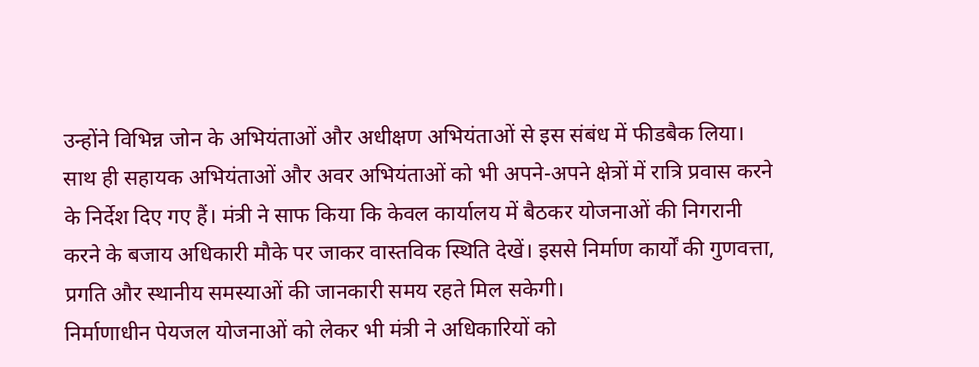उन्होंने विभिन्न जोन के अभियंताओं और अधीक्षण अभियंताओं से इस संबंध में फीडबैक लिया। साथ ही सहायक अभियंताओं और अवर अभियंताओं को भी अपने-अपने क्षेत्रों में रात्रि प्रवास करने के निर्देश दिए गए हैं। मंत्री ने साफ किया कि केवल कार्यालय में बैठकर योजनाओं की निगरानी करने के बजाय अधिकारी मौके पर जाकर वास्तविक स्थिति देखें। इससे निर्माण कार्यों की गुणवत्ता, प्रगति और स्थानीय समस्याओं की जानकारी समय रहते मिल सकेगी।
निर्माणाधीन पेयजल योजनाओं को लेकर भी मंत्री ने अधिकारियों को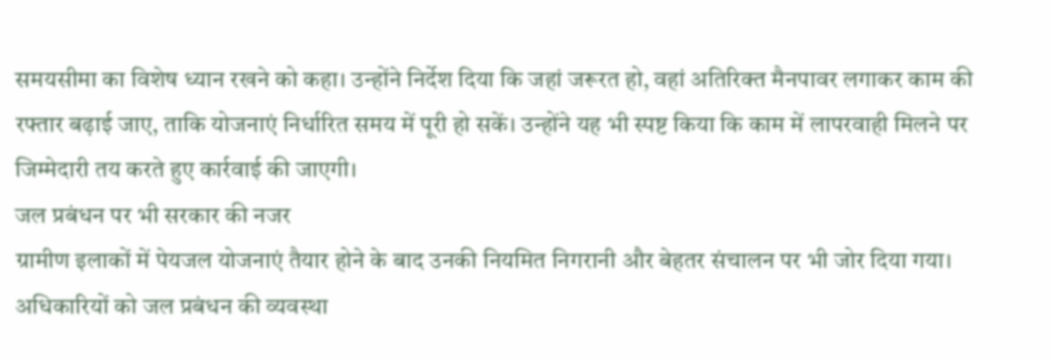समयसीमा का विशेष ध्यान रखने को कहा। उन्होंने निर्देश दिया कि जहां जरूरत हो, वहां अतिरिक्त मैनपावर लगाकर काम की रफ्तार बढ़ाई जाए, ताकि योजनाएं निर्धारित समय में पूरी हो सकें। उन्होंने यह भी स्पष्ट किया कि काम में लापरवाही मिलने पर जिम्मेदारी तय करते हुए कार्रवाई की जाएगी।
जल प्रबंधन पर भी सरकार की नजर
ग्रामीण इलाकों में पेयजल योजनाएं तैयार होने के बाद उनकी नियमित निगरानी और बेहतर संचालन पर भी जोर दिया गया। अधिकारियों को जल प्रबंधन की व्यवस्था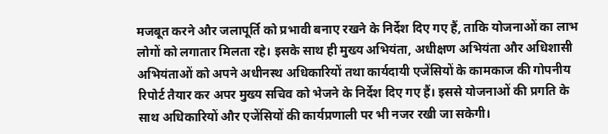मजबूत करने और जलापूर्ति को प्रभावी बनाए रखने के निर्देश दिए गए हैं, ताकि योजनाओं का लाभ लोगों को लगातार मिलता रहे। इसके साथ ही मुख्य अभियंता, अधीक्षण अभियंता और अधिशासी अभियंताओं को अपने अधीनस्थ अधिकारियों तथा कार्यदायी एजेंसियों के कामकाज की गोपनीय रिपोर्ट तैयार कर अपर मुख्य सचिव को भेजने के निर्देश दिए गए हैं। इससे योजनाओं की प्रगति के साथ अधिकारियों और एजेंसियों की कार्यप्रणाली पर भी नजर रखी जा सकेगी।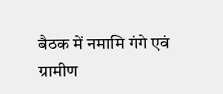बैठक में नमामि गंगे एवं ग्रामीण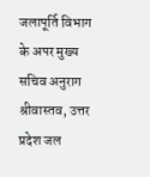जलापूर्ति विभाग के अपर मुख्य सचिव अनुराग श्रीवास्तव, उत्तर प्रदेश जल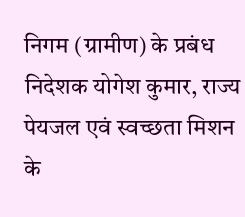निगम (ग्रामीण) के प्रबंध निदेशक योगेश कुमार, राज्य पेयजल एवं स्वच्छता मिशन के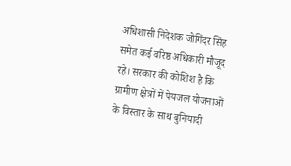अधिशासी निदेशक जोगिंदर सिंह समेत कई वरिष्ठ अधिकारी मौजूद रहे। सरकार की कोशिश है कि ग्रामीण क्षेत्रों में पेयजल योजनाओं के विस्तार के साथ बुनियादी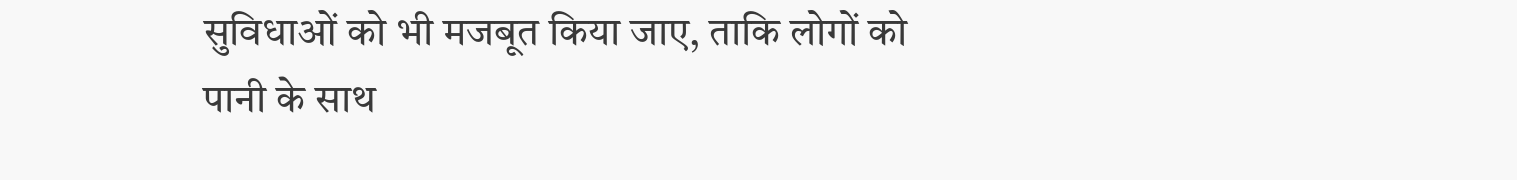सुविधाओं को भी मजबूत किया जाए, ताकि लोगों को पानी के साथ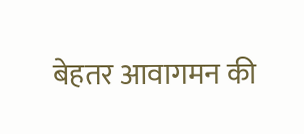बेहतर आवागमन की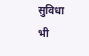सुविधा भी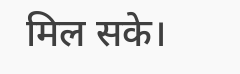मिल सके।